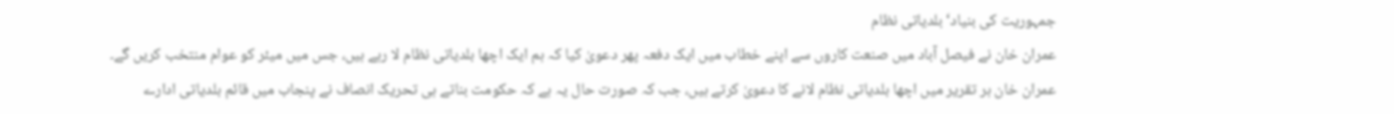جمہوریت کی بنیاد‘ بلدیاتی نظام
عمران خان نے فیصل آباد میں صنعت کاروں سے اپنے خطاب میں ایک دفعہ پھر دعویٰ کیا کہ ہم ایک اچھا بلدیاتی نظام لا رہے ہیں، جس میں میئر کو عوام منتخب کریں گے۔
عمران خان ہر تقریر میں اچھا بلدیاتی نظام لانے کا دعویٰ کرتے ہیں، جب کہ صورت حال یہ ہے کہ حکومت بناتے ہی تحریک انصاف نے پنجاب میں قائم بلدیاتی ادارے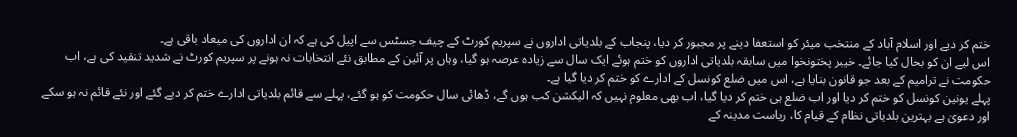ختم کر دیے اور اسلام آباد کے منتخب میئر کو استعفا دینے پر مجبور کر دیا، پنجاب کے بلدیاتی اداروں نے سپریم کورٹ کے چیف جسٹس سے اپیل کی ہے کہ ان اداروں کی میعاد باقی ہے۔
اس لیے ان کو بحال کیا جائے۔ خیبر پختونخوا میں سابقہ بلدیاتی اداروں کو ختم ہوئے ایک سال سے زیادہ عرصہ ہو گیا، وہاں پر آئین کے مطابق نئے انتخابات نہ ہونے پر سپریم کورٹ نے شدید تنقید کی ہے، اب حکومت نے ترامیم کے بعد جو قانون بنایا ہے، اس میں ضلع کونسل کے ادارے کو ختم کر دیا گیا ہے۔
پہلے یونین کونسل کو ختم کر دیا اور اب ضلع ہی ختم کر دیا گیا، اب بھی معلوم نہیں کہ الیکشن کب ہوں گے، ڈھائی سال حکومت کو ہو گئے، پہلے سے قائم بلدیاتی ادارے ختم کر دیے گئے اور نئے قائم نہ ہو سکے اور دعویٰ ہے بہترین بلدیاتی نظام کے قیام کا، ریاست مدینہ کے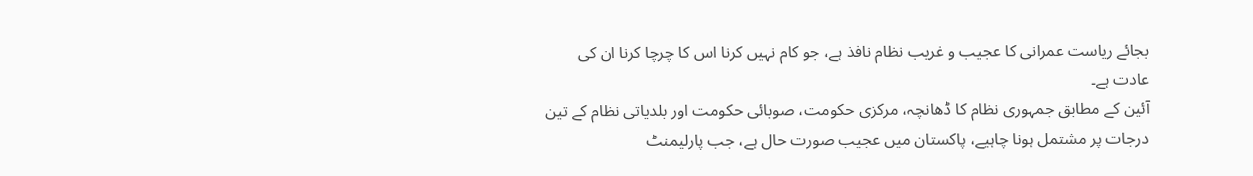بجائے ریاست عمرانی کا عجیب و غریب نظام نافذ ہے، جو کام نہیں کرنا اس کا چرچا کرنا ان کی عادت ہے۔
آئین کے مطابق جمہوری نظام کا ڈھانچہ، مرکزی حکومت، صوبائی حکومت اور بلدیاتی نظام کے تین درجات پر مشتمل ہونا چاہیے، پاکستان میں عجیب صورت حال ہے، جب پارلیمنٹ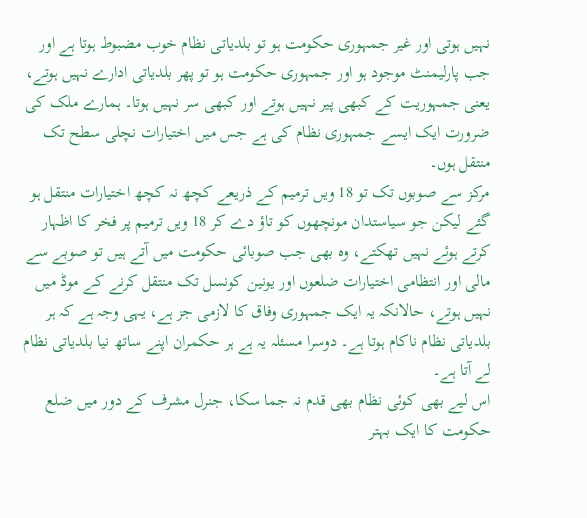نہیں ہوتی اور غیر جمہوری حکومت ہو تو بلدیاتی نظام خوب مضبوط ہوتا ہے اور جب پارلیمنٹ موجود ہو اور جمہوری حکومت ہو تو پھر بلدیاتی ادارے نہیں ہوتے، یعنی جمہوریت کے کبھی پیر نہیں ہوتے اور کبھی سر نہیں ہوتا۔ ہمارے ملک کی ضرورت ایک ایسے جمہوری نظام کی ہے جس میں اختیارات نچلی سطح تک منتقل ہوں۔
مرکز سے صوبوں تک تو 18 ویں ترمیم کے ذریعے کچھ نہ کچھ اختیارات منتقل ہو گئے لیکن جو سیاستدان مونچھوں کو تاؤ دے کر 18 ویں ترمیم پر فخر کا اظہار کرتے ہوئے نہیں تھکتے، وہ بھی جب صوبائی حکومت میں آتے ہیں تو صوبے سے مالی اور انتظامی اختیارات ضلعوں اور یونین کونسل تک منتقل کرنے کے موڈ میں نہیں ہوتے، حالانکہ یہ ایک جمہوری وفاق کا لازمی جز ہے، یہی وجہ ہے کہ ہر بلدیاتی نظام ناکام ہوتا ہے۔ دوسرا مسئلہ یہ ہے ہر حکمران اپنے ساتھ نیا بلدیاتی نظام لے آتا ہے۔
اس لیے بھی کوئی نظام بھی قدم نہ جما سکا، جنرل مشرف کے دور میں ضلع حکومت کا ایک بہتر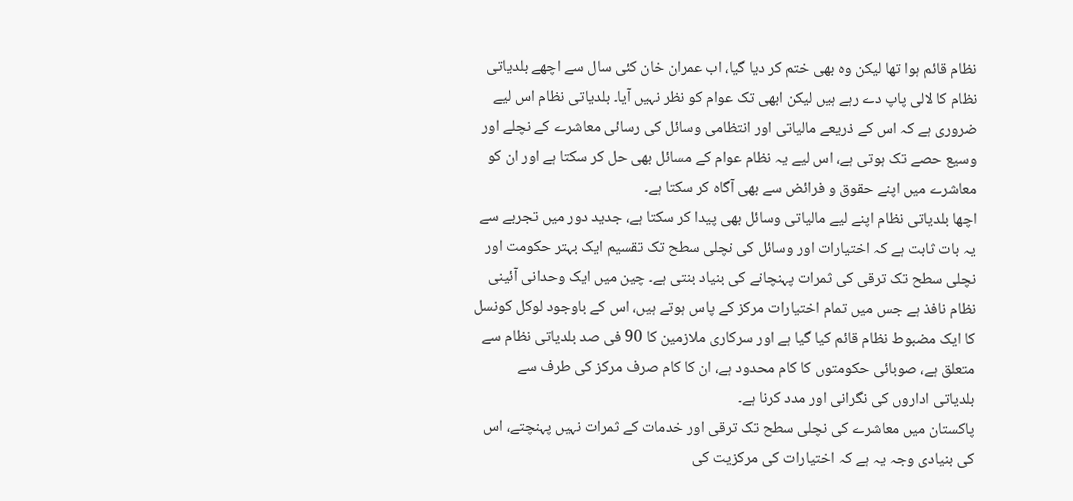نظام قائم ہوا تھا لیکن وہ بھی ختم کر دیا گیا، اب عمران خان کئی سال سے اچھے بلدیاتی نظام کا لالی پاپ دے رہے ہیں لیکن ابھی تک عوام کو نظر نہیں آیا۔ بلدیاتی نظام اس لیے ضروری ہے کہ اس کے ذریعے مالیاتی اور انتظامی وسائل کی رسائی معاشرے کے نچلے اور وسیع حصے تک ہوتی ہے، اس لیے یہ نظام عوام کے مسائل بھی حل کر سکتا ہے اور ان کو معاشرے میں اپنے حقوق و فرائض سے بھی آگاہ کر سکتا ہے۔
اچھا بلدیاتی نظام اپنے لیے مالیاتی وسائل بھی پیدا کر سکتا ہے، جدید دور میں تجربے سے یہ بات ثابت ہے کہ اختیارات اور وسائل کی نچلی سطح تک تقسیم ایک بہتر حکومت اور نچلی سطح تک ترقی کی ثمرات پہنچانے کی بنیاد بنتی ہے۔ چین میں ایک وحدانی آئینی نظام نافذ ہے جس میں تمام اختیارات مرکز کے پاس ہوتے ہیں، اس کے باوجود لوکل کونسل کا ایک مضبوط نظام قائم کیا گیا ہے اور سرکاری ملازمین کا 90 فی صد بلدیاتی نظام سے متعلق ہے، صوبائی حکومتوں کا کام محدود ہے، ان کا کام صرف مرکز کی طرف سے بلدیاتی اداروں کی نگرانی اور مدد کرنا ہے۔
پاکستان میں معاشرے کی نچلی سطح تک ترقی اور خدمات کے ثمرات نہیں پہنچتے، اس کی بنیادی وجہ یہ ہے کہ اختیارات کی مرکزیت کی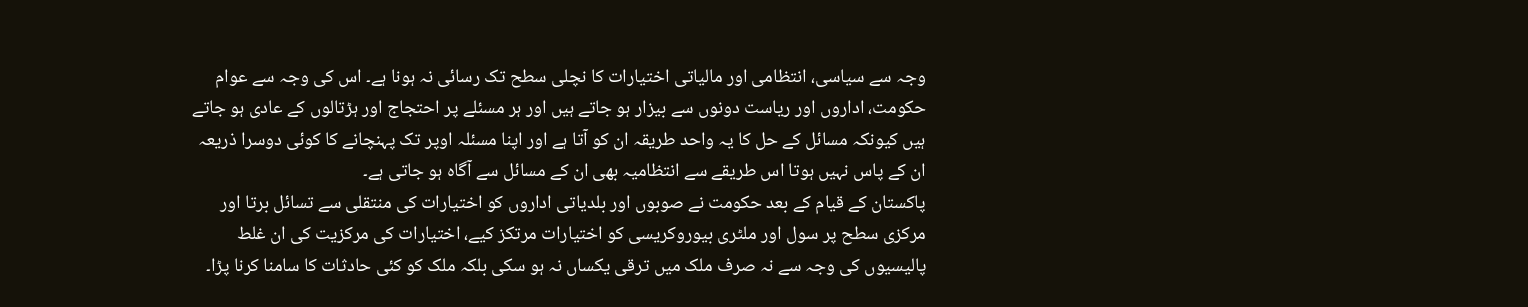وجہ سے سیاسی، انتظامی اور مالیاتی اختیارات کا نچلی سطح تک رسائی نہ ہونا ہے۔ اس کی وجہ سے عوام حکومت، اداروں اور ریاست دونوں سے بیزار ہو جاتے ہیں اور ہر مسئلے پر احتجاج اور ہڑتالوں کے عادی ہو جاتے ہیں کیونکہ مسائل کے حل کا یہ واحد طریقہ ان کو آتا ہے اور اپنا مسئلہ اوپر تک پہنچانے کا کوئی دوسرا ذریعہ ان کے پاس نہیں ہوتا اس طریقے سے انتظامیہ بھی ان کے مسائل سے آگاہ ہو جاتی ہے۔
پاکستان کے قیام کے بعد حکومت نے صوبوں اور بلدیاتی اداروں کو اختیارات کی منتقلی سے تسائل برتا اور مرکزی سطح پر سول اور ملٹری بیوروکریسی کو اختیارات مرتکز کیے، اختیارات کی مرکزیت کی ان غلط پالیسیوں کی وجہ سے نہ صرف ملک میں ترقی یکساں نہ ہو سکی بلکہ ملک کو کئی حادثات کا سامنا کرنا پڑا۔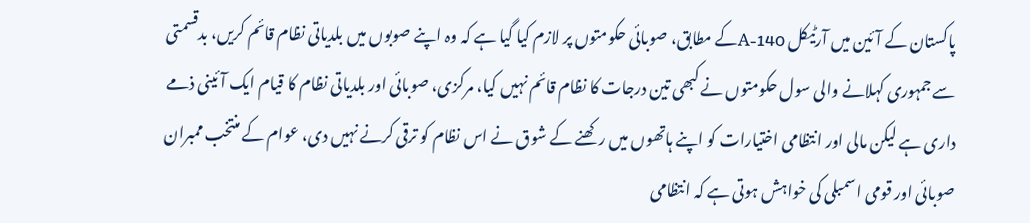پاکستان کے آئین میں آرٹیکل 140-Aکے مطابق، صوبائی حکومتوں پر لازم کیا گیا ہے کہ وہ اپنے صوبوں میں بلدیاتی نظام قائم کریں، بدقسمتی سے جمہوری کہلانے والی سول حکومتوں نے کبھی تین درجات کا نظام قائم نہیں کیا، مرکزی، صوبائی اور بلدیاتی نظام کا قیام ایک آئینی ذمے داری ہے لیکن مالی اور انتظامی اختیارات کو اپنے ہاتھوں میں رکھنے کے شوق نے اس نظام کو ترقی کرنے نہیں دی، عوام کے منتخب ممبران صوبائی اور قومی اسمبلی کی خواہش ہوتی ہے کہ انتظامی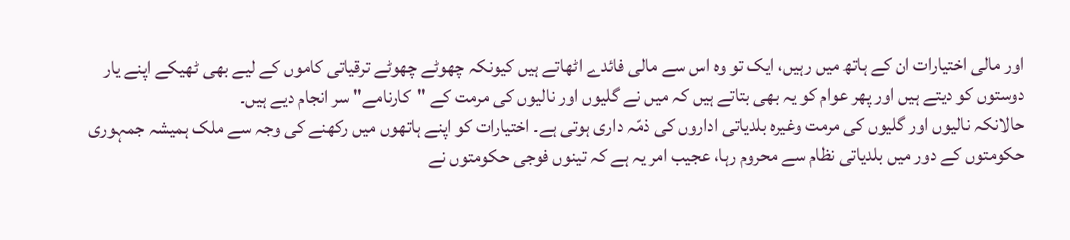اور مالی اختیارات ان کے ہاتھ میں رہیں، ایک تو وہ اس سے مالی فائدے اٹھاتے ہیں کیونکہ چھوٹے چھوٹے ترقیاتی کاموں کے لیے بھی ٹھیکے اپنے یار دوستوں کو دیتے ہیں اور پھر عوام کو یہ بھی بتاتے ہیں کہ میں نے گلیوں اور نالیوں کی مرمت کے "کارنامے" سر انجام دیے ہیں۔
حالانکہ نالیوں اور گلیوں کی مرمت وغیرہ بلدیاتی اداروں کی ذمّہ داری ہوتی ہے۔ اختیارات کو اپنے ہاتھوں میں رکھنے کی وجہ سے ملک ہمیشہ جمہوری حکومتوں کے دور میں بلدیاتی نظام سے محروم رہا، عجیب امر یہ ہے کہ تینوں فوجی حکومتوں نے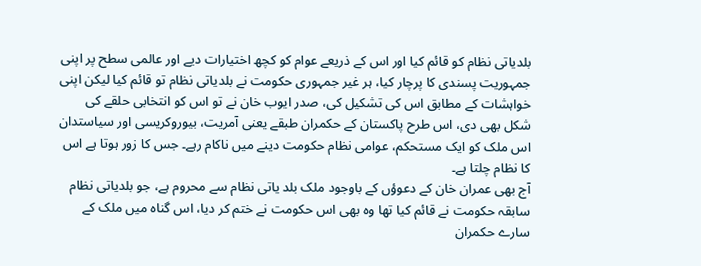بلدیاتی نظام کو قائم کیا اور اس کے ذریعے عوام کو کچھ اختیارات دیے اور عالمی سطح پر اپنی جمہوریت پسندی کا پرچار کیا، ہر غیر جمہوری حکومت نے بلدیاتی نظام تو قائم کیا لیکن اپنی خواہشات کے مطابق اس کی تشکیل کی، صدر ایوب خان نے تو اس کو انتخابی حلقے کی شکل بھی دی، اس طرح پاکستان کے حکمران طبقے یعنی آمریت، بیوروکریسی اور سیاستدان اس ملک کو ایک مستحکم، عوامی نظام حکومت دینے میں ناکام رہے۔ جس کا زور ہوتا ہے اس کا نظام چلتا ہے۔
آج بھی عمران خان کے دعوؤں کے باوجود ملک بلد یاتی نظام سے محروم ہے، جو بلدیاتی نظام سابقہ حکومت نے قائم کیا تھا وہ بھی اس حکومت نے ختم کر دیا، اس گناہ میں ملک کے سارے حکمران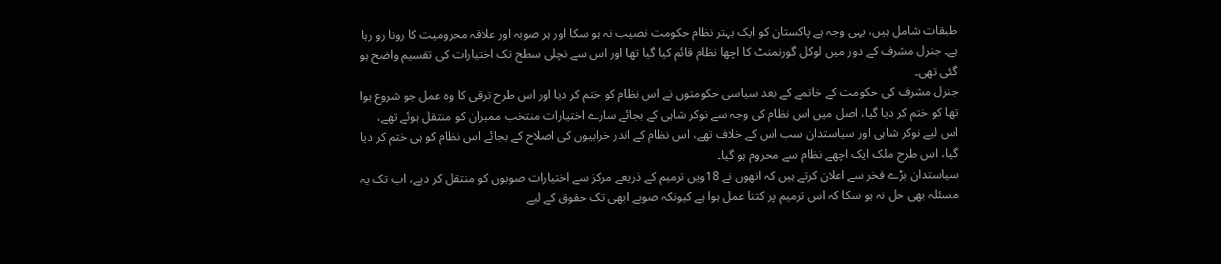طبقات شامل ہیں، یہی وجہ ہے پاکستان کو ایک بہتر نظام حکومت نصیب نہ ہو سکا اور ہر صوبہ اور علاقہ محرومیت کا رونا رو رہا ہے۔ جنرل مشرف کے دور میں لوکل گورنمنٹ کا اچھا نظام قائم کیا گیا تھا اور اس سے نچلی سطح تک اختیارات کی تقسیم واضح ہو گئی تھی۔
جنرل مشرف کی حکومت کے خاتمے کے بعد سیاسی حکومتوں نے اس نظام کو ختم کر دیا اور اس طرح ترقی کا وہ عمل جو شروع ہوا تھا کو ختم کر دیا گیا، اصل میں اس نظام کی وجہ سے نوکر شاہی کے بجائے سارے اختیارات منتخب ممبران کو منتقل ہوئے تھے، اس لیے نوکر شاہی اور سیاستدان سب اس کے خلاف تھے، اس نظام کے اندر خرابیوں کی اصلاح کے بجائے اس نظام کو ہی ختم کر دیا گیا، اس طرح ملک ایک اچھے نظام سے محروم ہو گیا۔
سیاستدان بڑے فخر سے اعلان کرتے ہیں کہ انھوں نے 18ویں ترمیم کے ذریعے مرکز سے اختیارات صوبوں کو منتقل کر دیے، اب تک یہ مسئلہ بھی حل نہ ہو سکا کہ اس ترمیم پر کتنا عمل ہوا ہے کیونکہ صوبے ابھی تک حقوق کے لیے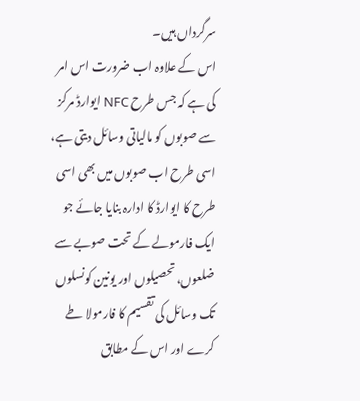سرگرداں ہیں۔
اس کے علاوہ اب ضرورت اس امر کی ہے کہ جس طرح NFC ایوارڈ مرکز سے صوبوں کو مالیاتی وسائل دیتی ہے، اسی طرح اب صوبوں میں بھی اسی طرح کا ایوارڈ کا ادارہ بنایا جائے جو ایک فارمولے کے تحت صوبے سے ضلعوں، تحصیلوں اور یونین کونسلوں تک وسائل کی تقسیم کا فارمولا طے کرے اور اس کے مطابق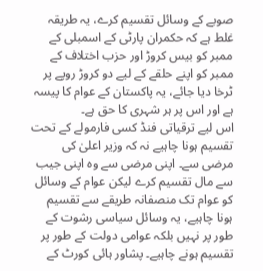صوبے کے وسائل تقسیم کرے، یہ طریقہ غلط ہے کہ حکمران پارٹی کے اسمبلی کے ممبر کو بیس کروڑ اور حزب اختلاف کے ممبر کو اپنے حلقے کے لیے دو کروڑ روپے پر ٹرخا دیا جائے، یہ پاکستان کے عوام کا پیسہ ہے اور اس پر ہر شہری کا حق ہے۔
اس لیے ترقیاتی فنڈ کسی فارمولے کے تحت تقسیم ہونا چاہیے نہ کہ وزیر اعلیٰ کی مرضی سے۔ اپنی مرضی سے وہ اپنی جیب سے مال تقسیم کرے لیکن عوام کے وسائل کو عوام تک منصفانہ طریقے سے تقسیم ہونا چاہیے، یہ وسائل سیاسی رشوت کے طور پر نہیں بلکہ عوامی دولت کے طور پر تقسیم ہونے چاہیے۔ پشاور ہائی کورٹ کے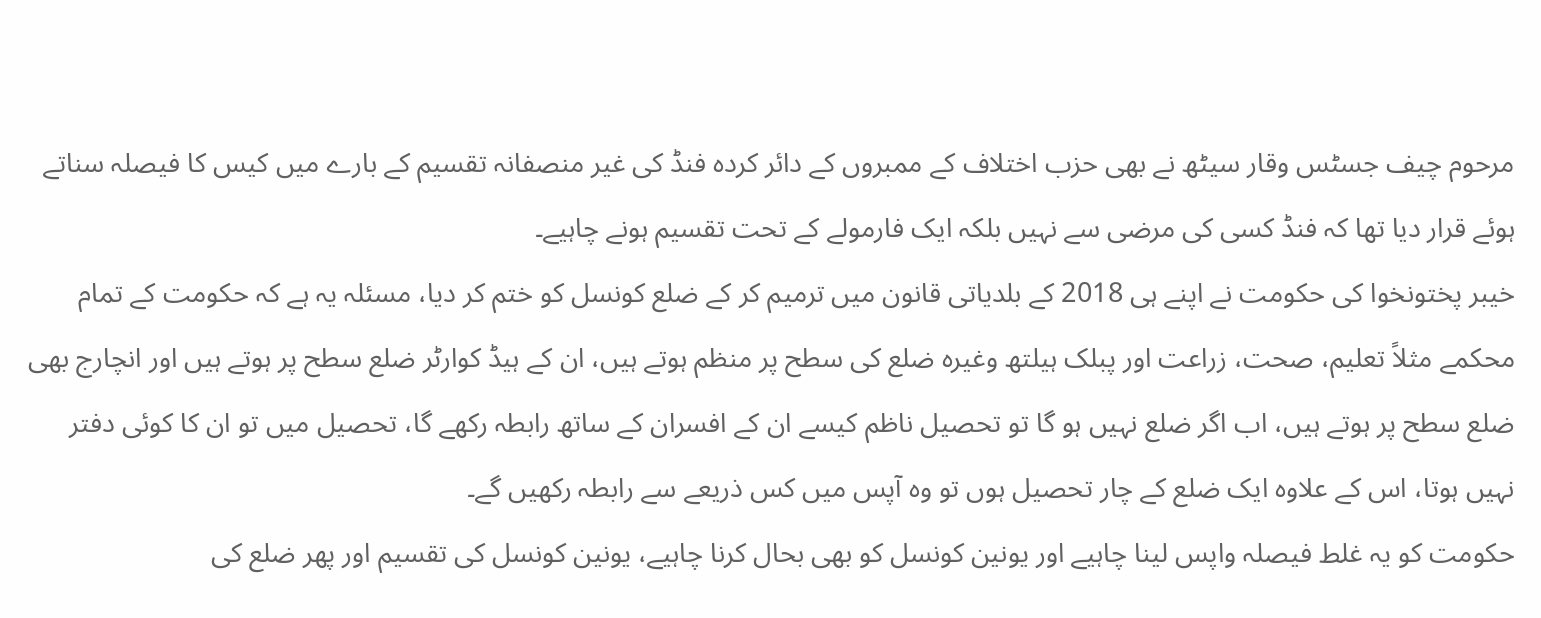مرحوم چیف جسٹس وقار سیٹھ نے بھی حزب اختلاف کے ممبروں کے دائر کردہ فنڈ کی غیر منصفانہ تقسیم کے بارے میں کیس کا فیصلہ سناتے ہوئے قرار دیا تھا کہ فنڈ کسی کی مرضی سے نہیں بلکہ ایک فارمولے کے تحت تقسیم ہونے چاہیے۔
خیبر پختونخوا کی حکومت نے اپنے ہی 2018 کے بلدیاتی قانون میں ترمیم کر کے ضلع کونسل کو ختم کر دیا، مسئلہ یہ ہے کہ حکومت کے تمام محکمے مثلاً تعلیم، صحت، زراعت اور پبلک ہیلتھ وغیرہ ضلع کی سطح پر منظم ہوتے ہیں، ان کے ہیڈ کوارٹر ضلع سطح پر ہوتے ہیں اور انچارج بھی ضلع سطح پر ہوتے ہیں، اب اگر ضلع نہیں ہو گا تو تحصیل ناظم کیسے ان کے افسران کے ساتھ رابطہ رکھے گا، تحصیل میں تو ان کا کوئی دفتر نہیں ہوتا، اس کے علاوہ ایک ضلع کے چار تحصیل ہوں تو وہ آپس میں کس ذریعے سے رابطہ رکھیں گے۔
حکومت کو یہ غلط فیصلہ واپس لینا چاہیے اور یونین کونسل کو بھی بحال کرنا چاہیے، یونین کونسل کی تقسیم اور پھر ضلع کی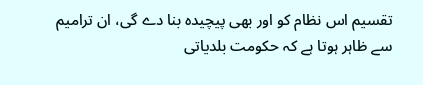تقسیم اس نظام کو اور بھی پیچیدہ بنا دے گی، ان ترامیم سے ظاہر ہوتا ہے کہ حکومت بلدیاتی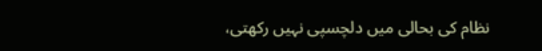نظام کی بحالی میں دلچسپی نہیں رکھتی،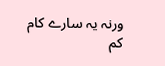ورنہ یہ سارے کام کم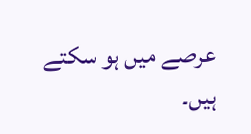عرصے میں ہو سکتے ہیں۔